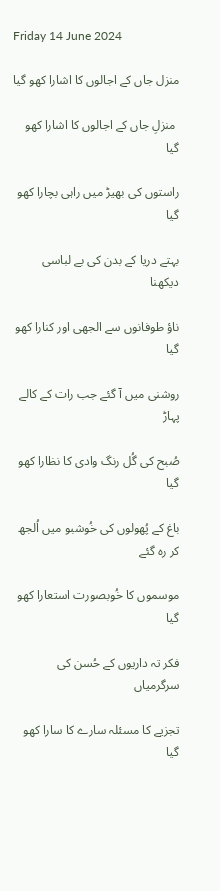Friday 14 June 2024

منزل جاں کے اجالوں کا اشارا کھو گیا

 منزلِ جاں کے اجالوں کا اشارا کھو گیا

راستوں کی بھیڑ میں راہی بچارا کھو گیا

بہتے دریا کے بدن کی بے لباسی دیکھنا

ناؤ طوفانوں سے الجھی اور کنارا کھو گیا

روشنی میں آ گئے جب رات کے کالے پہاڑ

صُبح کی گُل رنگ وادی کا نظارا کھو  گیا

باغ کے پُھولوں کی خُوشبو میں اُلجھ کر رہ گئے

موسموں کا خُوبصورت استعارا کھو گیا

فکر تہ داریوں کے حُسن کی سرگرمیاں

تجزیے کا مسئلہ سارے کا سارا کھو گیا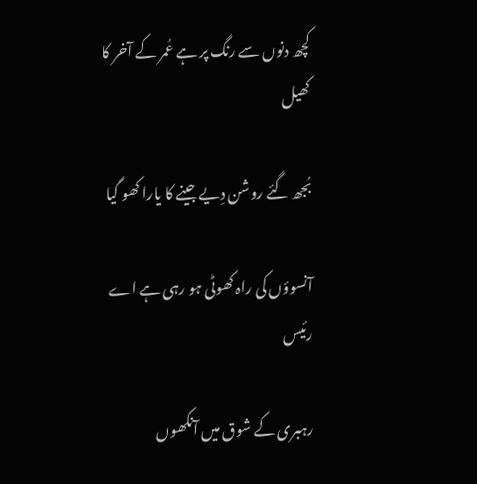کچھ دنوں سے رنگ پر ہے عُمر کے آخر کا کھیل

بُجھ گئے روشن دِیے جینے کا یارا کھو گیا

آنسوؤں کی راہ کھوٹی ہو رہی ہے اے رئیس

رہبری کے شوق میں آنکھوں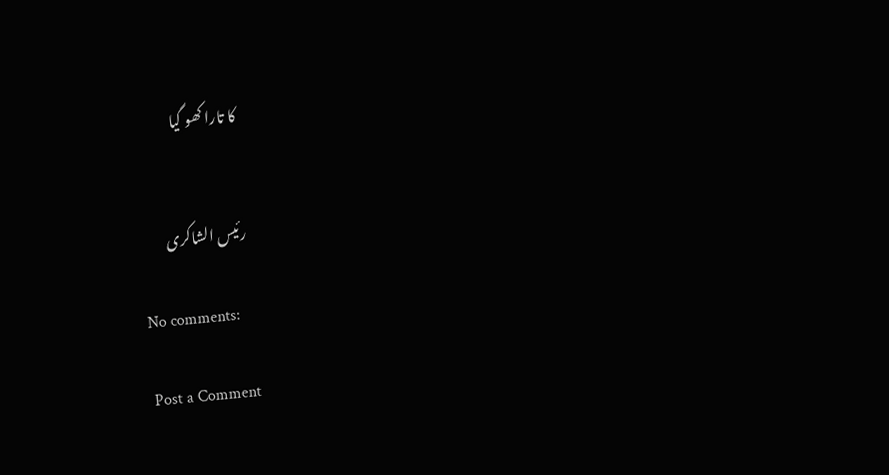کا تارا کھو گیا


رئیس الشاکری

No comments:

Post a Comment